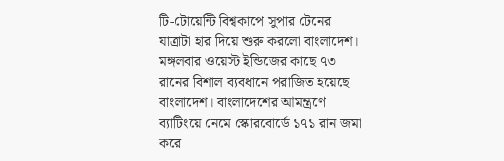টি-টোয়েন্টি বিশ্বকাপে সুপার টেনের যাত্রাটা হার দিয়ে শুরু করলো বাংলাদেশ। মঙ্গলবার ওয়েস্ট ইন্ডিজের কাছে ৭৩ রানের বিশাল ব্যবধানে পরাজিত হয়েছে বাংলাদেশ। বাংলাদেশের আমন্ত্রণে ব্যাটিংয়ে নেমে স্কোরবোর্ডে ১৭১ রান জমা করে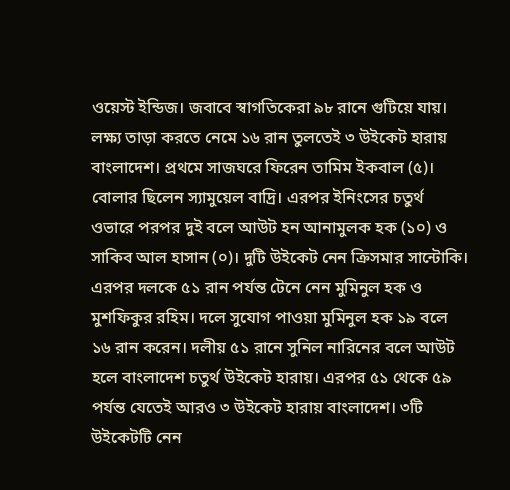ওয়েস্ট ইন্ডিজ। জবাবে স্বাগতিকেরা ৯৮ রানে গুটিয়ে যায়। লক্ষ্য তাড়া করতে নেমে ১৬ রান তুলতেই ৩ উইকেট হারায় বাংলাদেশ। প্রথমে সাজঘরে ফিরেন তামিম ইকবাল (৫)। বোলার ছিলেন স্যামুয়েল বাদ্রি। এরপর ইনিংসের চতুর্থ ওভারে পরপর দুই বলে আউট হন আনামুলক হক (১০) ও সাকিব আল হাসান (০)। দুটি উইকেট নেন ক্রিসমার সান্টোকি। এরপর দলকে ৫১ রান পর্যন্ত টেনে নেন মুমিনুল হক ও মুশফিকুর রহিম। দলে সুযোগ পাওয়া মুমিনুল হক ১৯ বলে ১৬ রান করেন। দলীয় ৫১ রানে সুনিল নারিনের বলে আউট হলে বাংলাদেশ চতুর্থ উইকেট হারায়। এরপর ৫১ থেকে ৫৯ পর্যন্ত যেতেই আরও ৩ উইকেট হারায় বাংলাদেশ। ৩টি উইকেটটি নেন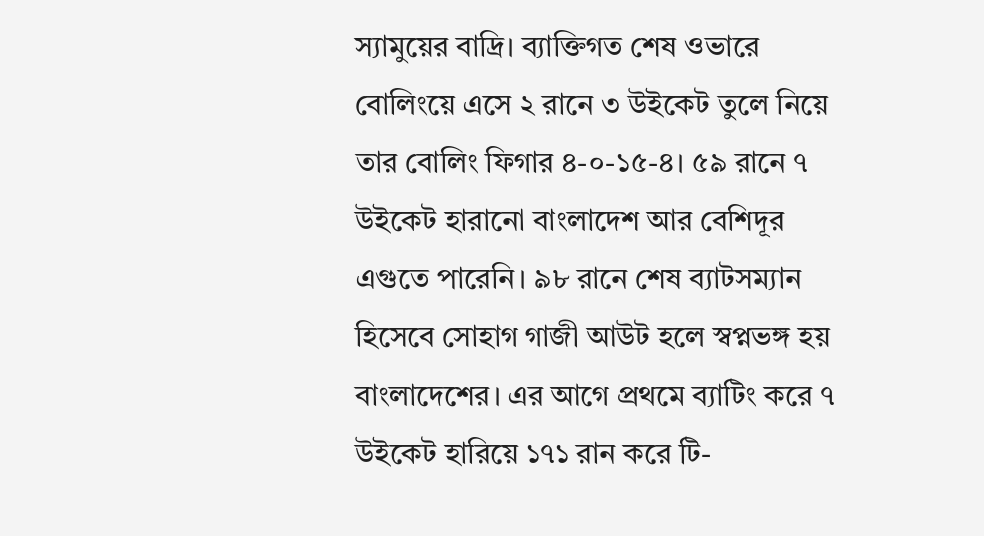স্যামুয়ের বাদ্রি। ব্যাক্তিগত শেষ ওভারে বোলিংয়ে এসে ২ রানে ৩ উইকেট তুলে নিয়ে তার বোলিং ফিগার ৪-০-১৫-৪। ৫৯ রানে ৭ উইকেট হারানো বাংলাদেশ আর বেশিদূর এগুতে পারেনি। ৯৮ রানে শেষ ব্যাটসম্যান হিসেবে সোহাগ গাজী আউট হলে স্বপ্নভঙ্গ হয় বাংলাদেশের। এর আগে প্রথমে ব্যাটিং করে ৭ উইকেট হারিয়ে ১৭১ রান করে টি-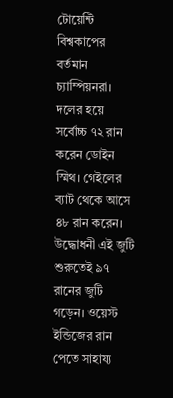টোয়েন্টি বিশ্বকাপের বর্তমান চ্যাম্পিয়নরা। দলের হয়ে সর্বোচ্চ ৭২ রান করেন ডোইন স্মিথ। গেইলের ব্যাট থেকে আসে ৪৮ রান করেন। উদ্ধোধনী এই জুটি শুরুতেই ৯৭ রানের জুটি গড়েন। ওয়েস্ট ইন্ডিজের রান পেতে সাহায্য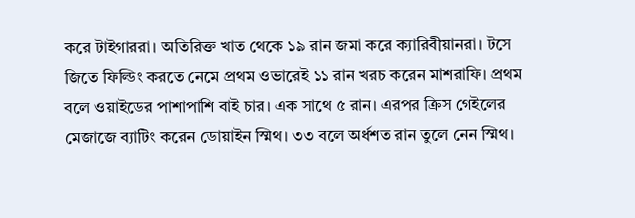করে টাইগাররা। অতিরিক্ত খাত থেকে ১৯ রান জমা করে ক্যারিবীয়ানরা। টসে জিতে ফিল্ডিং করতে নেমে প্রথম ওভারেই ১১ রান খরচ করেন মাশরাফি। প্রথম বলে ওয়াইডের পাশাপাশি বাই চার। এক সাথে ৫ রান। এরপর ক্রিস গেইলের মেজাজে ব্যাটিং করেন ডোয়াইন স্মিথ। ৩৩ বলে অর্ধশত রান তুলে নেন স্মিথ।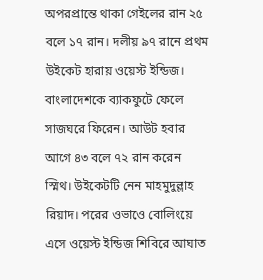অপরপ্রান্তে থাকা গেইলের রান ২৫ বলে ১৭ রান। দলীয় ৯৭ রানে প্রথম উইকেট হারায় ওয়েস্ট ইন্ডিজ। বাংলাদেশকে ব্যাকফুটে ফেলে সাজঘরে ফিরেন। আউট হবার আগে ৪৩ বলে ৭২ রান করেন স্মিথ। উইকেটটি নেন মাহমুদুল্লাহ রিয়াদ। পরের ওভাওে বোলিংয়ে এসে ওয়েস্ট ইন্ডিজ শিবিরে আঘাত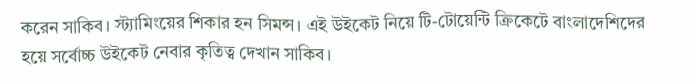করেন সাকিব। স্ট্যামিংয়ের শিকার হন সিমন্স। এই উইকেট নিয়ে টি-টোয়েন্টি ক্রিকেটে বাংলাদেশিদের হয়ে সর্বোচ্চ উইকেট নেবার কৃতিত্ব দেখান সাকিব।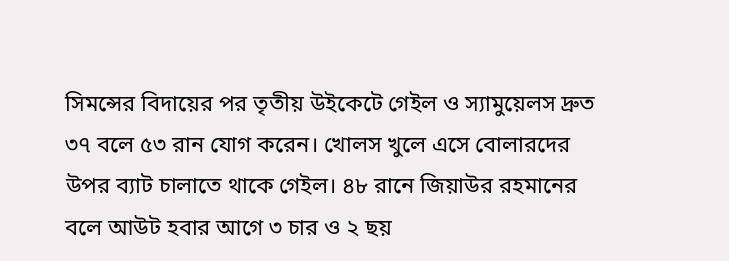সিমন্সের বিদায়ের পর তৃতীয় উইকেটে গেইল ও স্যামুয়েলস দ্রুত ৩৭ বলে ৫৩ রান যোগ করেন। খোলস খুলে এসে বোলারদের উপর ব্যাট চালাতে থাকে গেইল। ৪৮ রানে জিয়াউর রহমানের বলে আউট হবার আগে ৩ চার ও ২ ছয়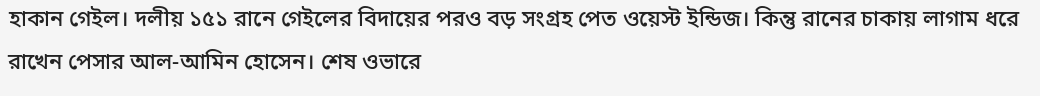হাকান গেইল। দলীয় ১৫১ রানে গেইলের বিদায়ের পরও বড় সংগ্রহ পেত ওয়েস্ট ইন্ডিজ। কিন্তু রানের চাকায় লাগাম ধরে রাখেন পেসার আল-আমিন হোসেন। শেষ ওভারে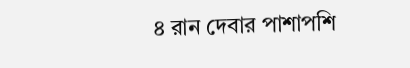৪ রান দেবার পাশাপশি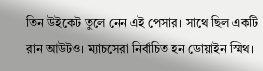তিন উইকেট তুলে নেন এই পেসার। সাথে ছিল একটি রান আউটও। ম্যাচসেরা নির্বাচিত হন ডোয়াইন স্মিথ।